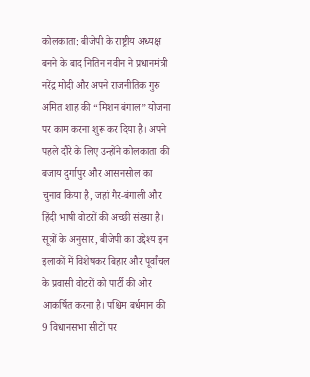कोलकाता: बीजेपी के राष्ट्रीय अध्यक्ष बनने के बाद नितिन नवीन ने प्रधानमंत्री नरेंद्र मोदी और अपने राजनीतिक गुरु अमित शाह की “मिशन बंगाल” योजना पर काम करना शुरू कर दिया है। अपने पहले दौरे के लिए उन्होंने कोलकाता की बजाय दुर्गापुर और आसनसोल का चुनाव किया है, जहां गैर-बंगाली और हिंदी भाषी वोटरों की अच्छी संख्या है।
सूत्रों के अनुसार, बीजेपी का उद्देश्य इन इलाकों में विशेषकर बिहार और पूर्वांचल के प्रवासी वोटरों को पार्टी की ओर आकर्षित करना है। पश्चिम बर्धमान की 9 विधानसभा सीटों पर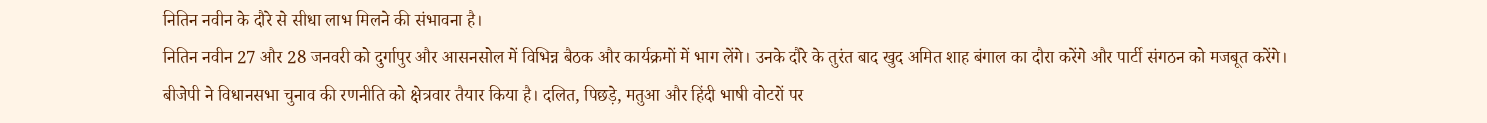नितिन नवीन के दौरे से सीधा लाभ मिलने की संभावना है।
नितिन नवीन 27 और 28 जनवरी को दुर्गापुर और आसनसोल में विभिन्न बैठक और कार्यक्रमों में भाग लेंगे। उनके दौरे के तुरंत बाद खुद अमित शाह बंगाल का दौरा करेंगे और पार्टी संगठन को मजबूत करेंगे।
बीजेपी ने विधानसभा चुनाव की रणनीति को क्षेत्रवार तैयार किया है। दलित, पिछड़े, मतुआ और हिंदी भाषी वोटरों पर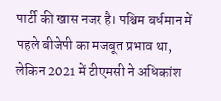पार्टी की खास नजर है। पश्चिम बर्धमान में पहले बीजेपी का मजबूत प्रभाव था, लेकिन 2021 में टीएमसी ने अधिकांश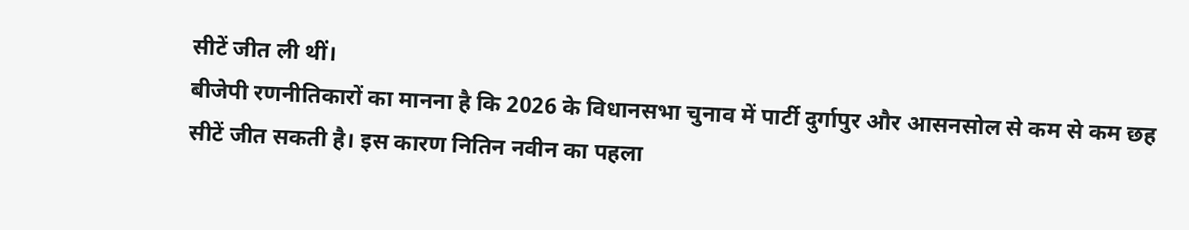सीटें जीत ली थीं।
बीजेपी रणनीतिकारों का मानना है कि 2026 के विधानसभा चुनाव में पार्टी दुर्गापुर और आसनसोल से कम से कम छह सीटें जीत सकती है। इस कारण नितिन नवीन का पहला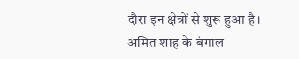दौरा इन क्षेत्रों से शुरू हुआ है। अमित शाह के बंगाल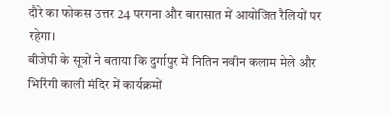दौरे का फोकस उत्तर 24 परगना और बारासात में आयोजित रैलियों पर रहेगा।
बीजेपी के सूत्रों ने बताया कि दुर्गापुर में नितिन नवीन कलाम मेले और भिरिंगी काली मंदिर में कार्यक्रमों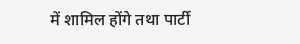में शामिल होंगे तथा पार्टी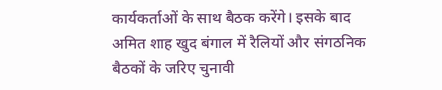कार्यकर्ताओं के साथ बैठक करेंगे। इसके बाद अमित शाह खुद बंगाल में रैलियों और संगठनिक बैठकों के जरिए चुनावी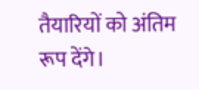तैयारियों को अंतिम रूप देंगे।